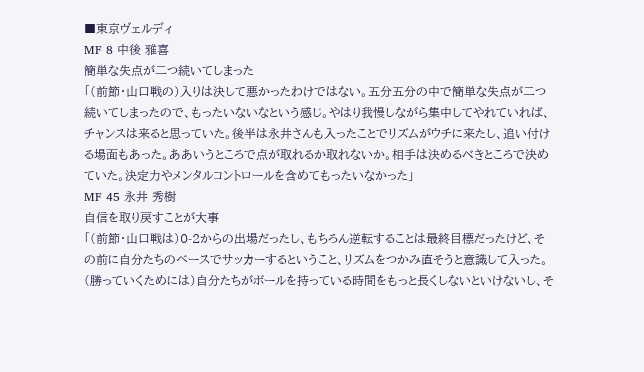■東京ヴェルディ
MF 8 中後 雅喜
簡単な失点が二つ続いてしまった
「(前節・山口戦の)入りは決して悪かったわけではない。五分五分の中で簡単な失点が二つ続いてしまったので、もったいないなという感じ。やはり我慢しながら集中してやれていれば、チャンスは来ると思っていた。後半は永井さんも入ったことでリズムがウチに来たし、追い付ける場面もあった。ああいうところで点が取れるか取れないか。相手は決めるべきところで決めていた。決定力やメンタルコントロールを含めてもったいなかった」
MF 45 永井 秀樹
自信を取り戻すことが大事
「(前節・山口戦は)0-2からの出場だったし、もちろん逆転することは最終目標だったけど、その前に自分たちのベースでサッカーするということ、リズムをつかみ直そうと意識して入った。(勝っていくためには)自分たちがボールを持っている時間をもっと長くしないといけないし、そ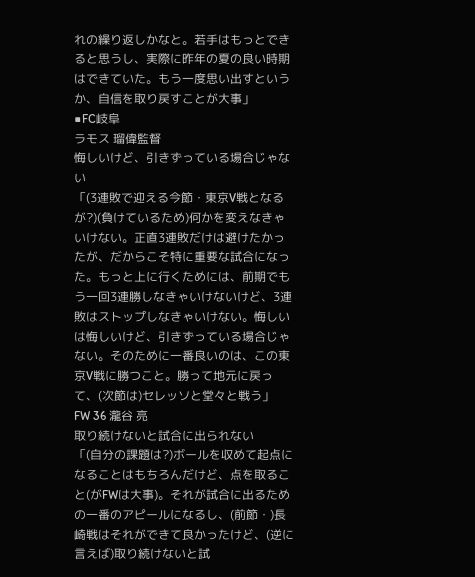れの繰り返しかなと。若手はもっとできると思うし、実際に昨年の夏の良い時期はできていた。もう一度思い出すというか、自信を取り戻すことが大事」
■FC岐阜
ラモス 瑠偉監督
悔しいけど、引きずっている場合じゃない
「(3連敗で迎える今節・東京V戦となるが?)(負けているため)何かを変えなきゃいけない。正直3連敗だけは避けたかったが、だからこそ特に重要な試合になった。もっと上に行くためには、前期でもう一回3連勝しなきゃいけないけど、3連敗はストップしなきゃいけない。悔しいは悔しいけど、引きずっている場合じゃない。そのために一番良いのは、この東京V戦に勝つこと。勝って地元に戻って、(次節は)セレッソと堂々と戦う」
FW 36 瀧谷 亮
取り続けないと試合に出られない
「(自分の課題は?)ボールを収めて起点になることはもちろんだけど、点を取ること(がFWは大事)。それが試合に出るための一番のアピールになるし、(前節・)長崎戦はそれができて良かったけど、(逆に言えば)取り続けないと試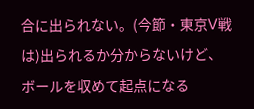合に出られない。(今節・東京V戦は)出られるか分からないけど、ボールを収めて起点になる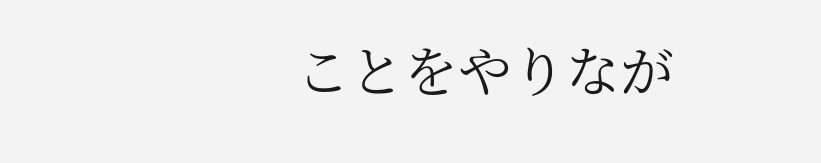ことをやりなが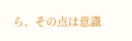ら、その点は意識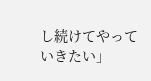し続けてやっていきたい」